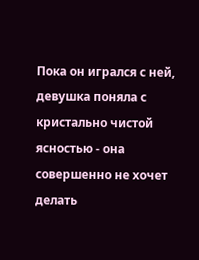Пока он игрался с ней, девушка поняла с кристально чистой ясностью - она совершенно не хочет делать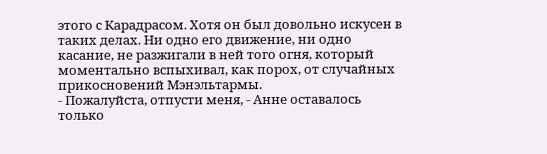этого с Карадрасом. Хотя он был довольно искусен в таких делах. Ни одно его движение, ни одно касание, не разжигали в ней того огня, который моментально вспыхивал, как порох, от случайных прикосновений Мэнэльтармы.
- Пожалуйста, отпусти меня, - Анне оставалось только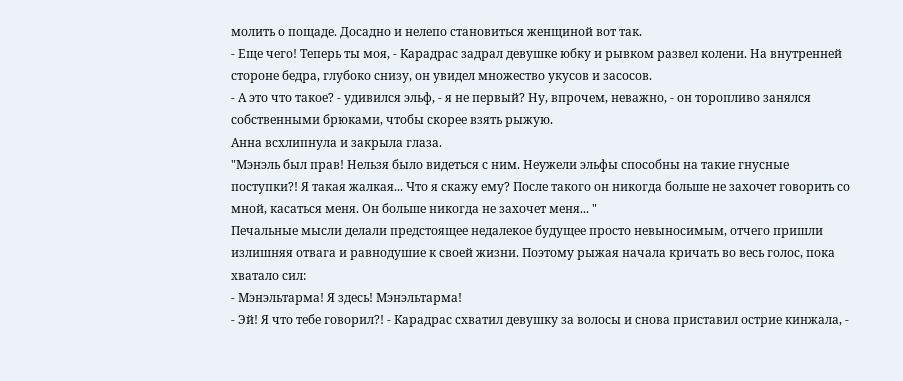молить о пощаде. Досадно и нелепо становиться женщиной вот так.
- Еще чего! Теперь ты моя, - Карадрас задрал девушке юбку и рывком развел колени. На внутренней стороне бедра, глубоко снизу, он увидел множество укусов и засосов.
- А это что такое? - удивился эльф, - я не первый? Ну, впрочем, неважно, - он торопливо занялся собственными брюками, чтобы скорее взять рыжую.
Анна всхлипнула и закрыла глаза.
"Мэнэль был прав! Нельзя было видеться с ним. Неужели эльфы способны на такие гнусные поступки?! Я такая жалкая... Что я скажу ему? После такого он никогда больше не захочет говорить со мной, касаться меня. Он больше никогда не захочет меня... "
Печальные мысли делали предстоящее недалекое будущее просто невыносимым, отчего пришли излишняя отвага и равнодушие к своей жизни. Поэтому рыжая начала кричать во весь голос, пока хватало сил:
- Мэнэльтарма! Я здесь! Мэнэльтарма!
- Эй! Я что тебе говорил?! - Карадрас схватил девушку за волосы и снова приставил острие кинжала, -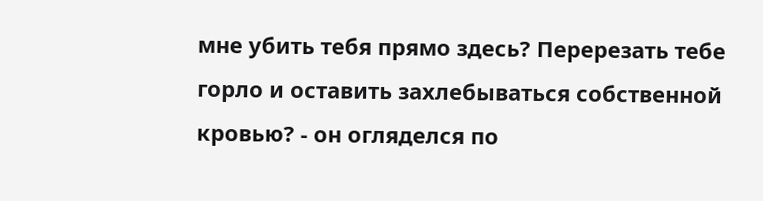мне убить тебя прямо здесь? Перерезать тебе горло и оставить захлебываться собственной кровью? - он огляделся по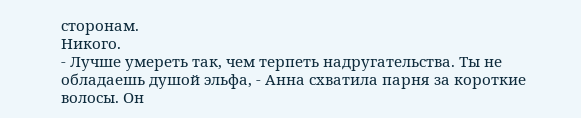сторонам.
Никого.
- Лучше умереть так, чем терпеть надругательства. Ты не обладаешь душой эльфа, - Анна схватила парня за короткие волосы. Он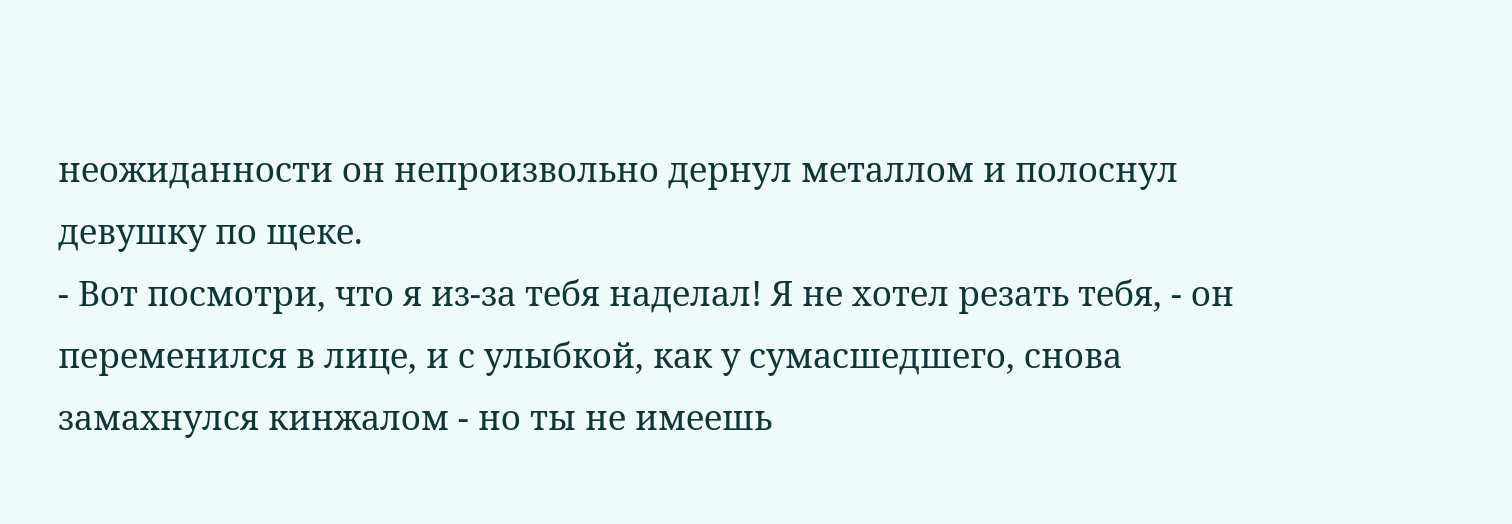неожиданности он непроизвольно дернул металлом и полоснул девушку по щеке.
- Вот посмотри, что я из-за тебя наделал! Я не хотел резать тебя, - он переменился в лице, и с улыбкой, как у сумасшедшего, снова замахнулся кинжалом - но ты не имеешь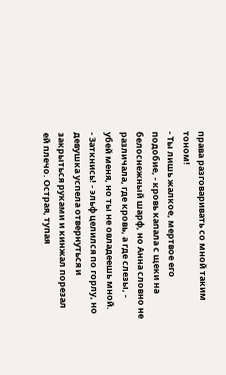права разговаривать со мной таким тоном!
- Ты лишь жалкое, мертвое его подобие, - кровь капала с щеки на белоснежный шарф, но Анна словно не различала, где кровь, а где слезы, - убей меня, но ты не овладеешь мной.
- Заткнись! - эльф целился по горлу, но девушка успела отвернуться и закрыться руками и кинжал порезал ей плечо. Острая, тупая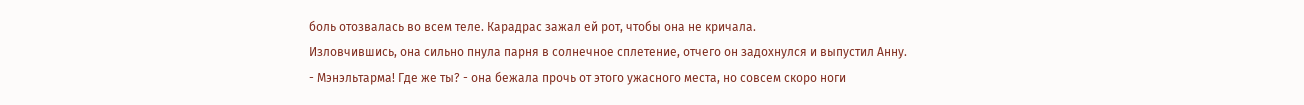боль отозвалась во всем теле. Карадрас зажал ей рот, чтобы она не кричала.
Изловчившись, она сильно пнула парня в солнечное сплетение, отчего он задохнулся и выпустил Анну.
- Мэнэльтарма! Где же ты? - она бежала прочь от этого ужасного места, но совсем скоро ноги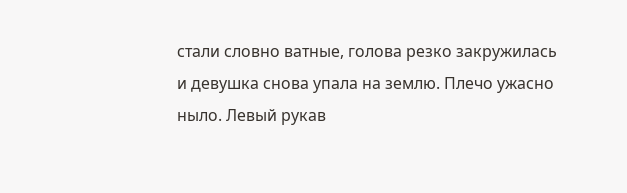стали словно ватные, голова резко закружилась и девушка снова упала на землю. Плечо ужасно ныло. Левый рукав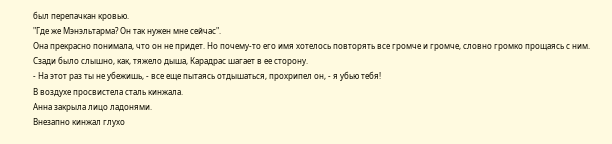был перепачкан кровью.
"Где же Мэнэльтарма? Он так нужен мне сейчас".
Она прекрасно понимала, что он не придет. Но почему-то его имя хотелось повторять все громче и громче, словно громко прощаясь с ним.
Сзади было слышно, как, тяжело дыша, Карадрас шагает в ее сторону.
- На этот раз ты не убежишь, - все еще пытаясь отдышаться, прохрипел он, - я убью тебя!
В воздухе просвистела сталь кинжала.
Анна закрыла лицо ладонями.
Внезапно кинжал глухо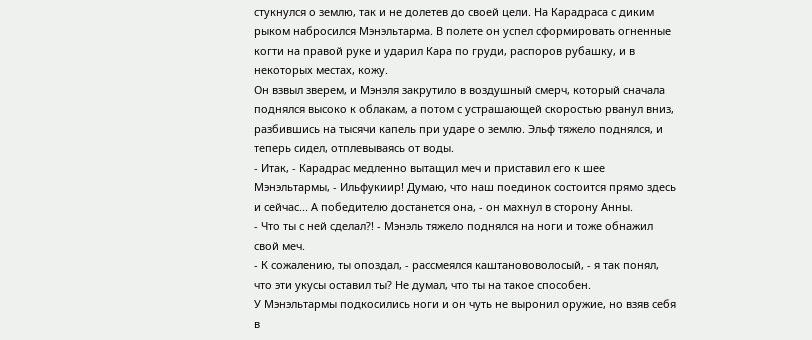стукнулся о землю, так и не долетев до своей цели. На Карадраса с диким рыком набросился Мэнэльтарма. В полете он успел сформировать огненные когти на правой руке и ударил Кара по груди, распоров рубашку, и в некоторых местах, кожу.
Он взвыл зверем, и Мэнэля закрутило в воздушный смерч, который сначала поднялся высоко к облакам, а потом с устрашающей скоростью рванул вниз, разбившись на тысячи капель при ударе о землю. Эльф тяжело поднялся, и теперь сидел, отплевываясь от воды.
- Итак, - Карадрас медленно вытащил меч и приставил его к шее Мэнэльтармы, - Ильфукиир! Думаю, что наш поединок состоится прямо здесь и сейчас... А победителю достанется она, - он махнул в сторону Анны.
- Что ты с ней сделал?! - Мэнэль тяжело поднялся на ноги и тоже обнажил свой меч.
- К сожалению, ты опоздал, - рассмеялся каштанововолосый, - я так понял, что эти укусы оставил ты? Не думал, что ты на такое способен.
У Мэнэльтармы подкосились ноги и он чуть не выронил оружие, но взяв себя в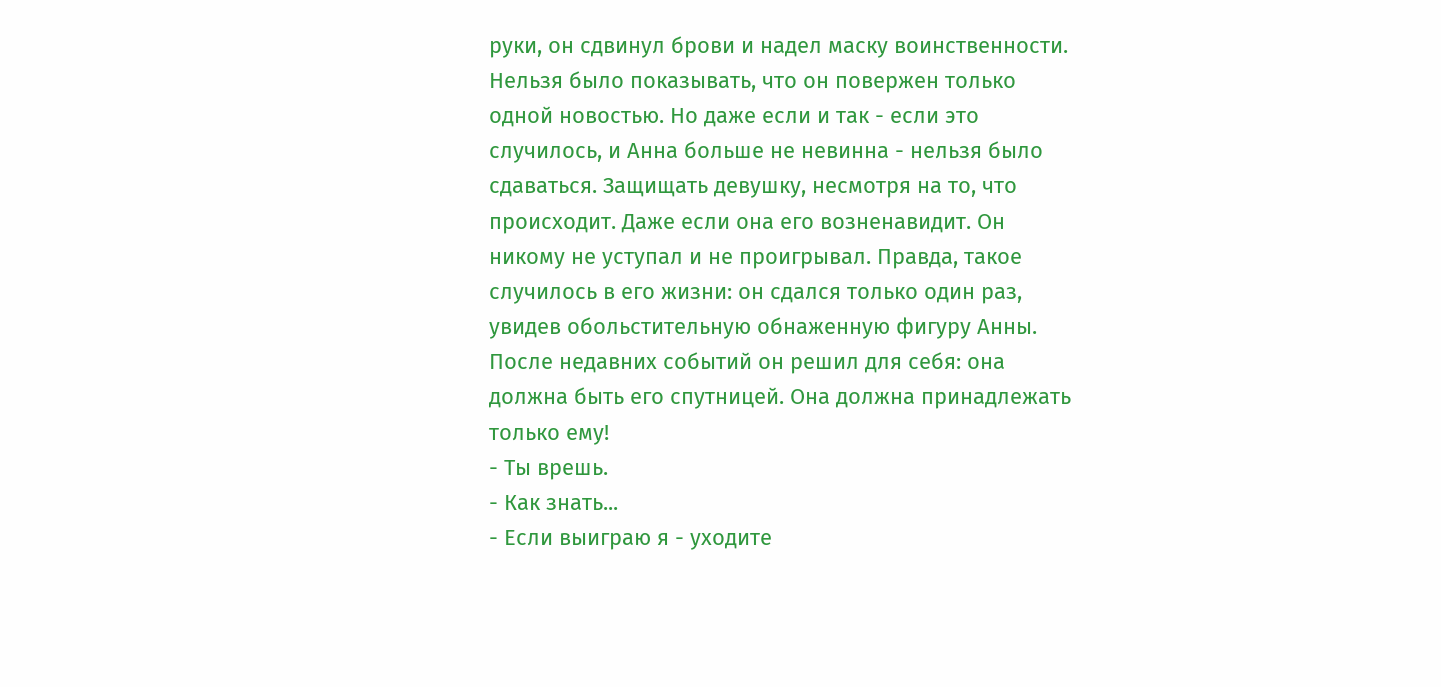руки, он сдвинул брови и надел маску воинственности. Нельзя было показывать, что он повержен только одной новостью. Но даже если и так - если это случилось, и Анна больше не невинна - нельзя было сдаваться. Защищать девушку, несмотря на то, что происходит. Даже если она его возненавидит. Он никому не уступал и не проигрывал. Правда, такое случилось в его жизни: он сдался только один раз, увидев обольстительную обнаженную фигуру Анны. После недавних событий он решил для себя: она должна быть его спутницей. Она должна принадлежать только ему!
- Ты врешь.
- Как знать...
- Если выиграю я - уходите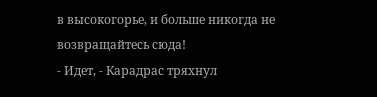в высокогорье, и больше никогда не возвращайтесь сюда!
- Идет, - Карадрас тряхнул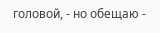головой, - но обещаю -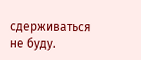сдерживаться не буду.